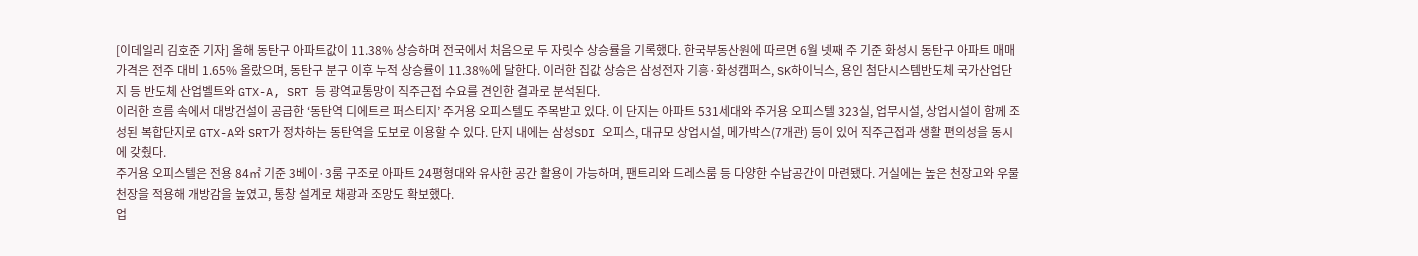[이데일리 김호준 기자] 올해 동탄구 아파트값이 11.38% 상승하며 전국에서 처음으로 두 자릿수 상승률을 기록했다. 한국부동산원에 따르면 6월 넷째 주 기준 화성시 동탄구 아파트 매매가격은 전주 대비 1.65% 올랐으며, 동탄구 분구 이후 누적 상승률이 11.38%에 달한다. 이러한 집값 상승은 삼성전자 기흥·화성캠퍼스, SK하이닉스, 용인 첨단시스템반도체 국가산업단지 등 반도체 산업벨트와 GTX-A, SRT 등 광역교통망이 직주근접 수요를 견인한 결과로 분석된다.
이러한 흐름 속에서 대방건설이 공급한 ‘동탄역 디에트르 퍼스티지’ 주거용 오피스텔도 주목받고 있다. 이 단지는 아파트 531세대와 주거용 오피스텔 323실, 업무시설, 상업시설이 함께 조성된 복합단지로 GTX-A와 SRT가 정차하는 동탄역을 도보로 이용할 수 있다. 단지 내에는 삼성SDI 오피스, 대규모 상업시설, 메가박스(7개관) 등이 있어 직주근접과 생활 편의성을 동시에 갖췄다.
주거용 오피스텔은 전용 84㎡ 기준 3베이·3룸 구조로 아파트 24평형대와 유사한 공간 활용이 가능하며, 팬트리와 드레스룸 등 다양한 수납공간이 마련됐다. 거실에는 높은 천장고와 우물천장을 적용해 개방감을 높였고, 통창 설계로 채광과 조망도 확보했다.
업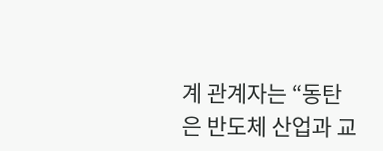계 관계자는 “동탄은 반도체 산업과 교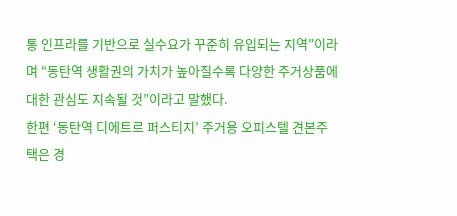통 인프라를 기반으로 실수요가 꾸준히 유입되는 지역”이라며 “동탄역 생활권의 가치가 높아질수록 다양한 주거상품에 대한 관심도 지속될 것”이라고 말했다.
한편 ‘동탄역 디에트르 퍼스티지’ 주거용 오피스텔 견본주택은 경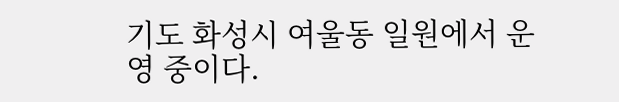기도 화성시 여울동 일원에서 운영 중이다.